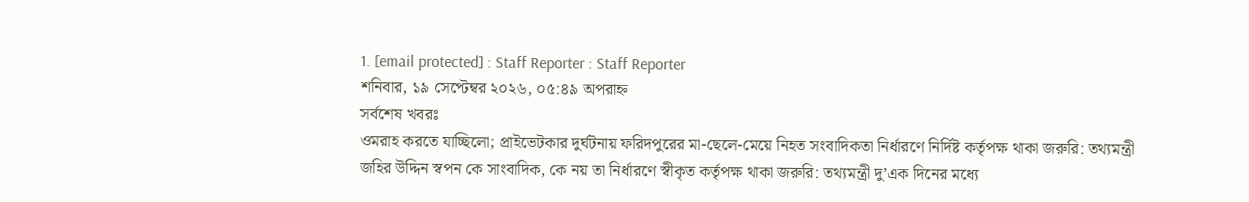1. [email protected] : Staff Reporter : Staff Reporter
শনিবার, ১৯ সেপ্টেম্বর ২০২৬, ০৫:৪৯ অপরাহ্ন
সর্বশেষ খবরঃ
ওমরাহ করতে যাচ্ছিলো; প্রাইভেটকার দুর্ঘটনায় ফরিদপুরের মা-ছেলে-মেয়ে নিহত সংবাদিকতা নির্ধারণে নির্দিষ্ট কর্তৃপক্ষ থাকা জরুরি: তথ্যমন্ত্রী জহির উদ্দিন স্বপন কে সাংবাদিক, কে নয় তা নির্ধারণে স্বীকৃত কর্তৃপক্ষ থাকা জরুরি: তথ্যমন্ত্রী দু’এক দিনের মধ্যে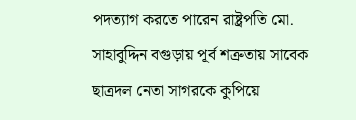পদত্যাগ করতে পারেন রাষ্ট্রপতি মো. সাহাবুদ্দিন বগুড়ায় পূর্ব শত্রুতায় সাবেক ছাত্রদল নেতা সাগরকে কুপিয়ে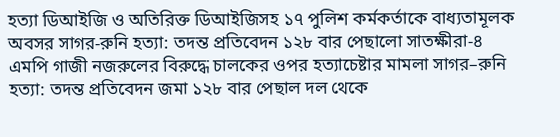হত্যা ডিআইজি ও অতিরিক্ত ডিআইজিসহ ১৭ পুলিশ কর্মকর্তাকে বাধ্যতামূলক অবসর সাগর-রুনি হত্যা: তদন্ত প্রতিবেদন ১২৮ বার পেছালো সাতক্ষীরা-৪ এমপি গাজী নজরুলের বিরুদ্ধে চালকের ওপর হত্যাচেষ্টার মামলা সাগর–রুনি হত্যা: তদন্ত প্রতিবেদন জমা ১২৮ বার পেছাল দল থেকে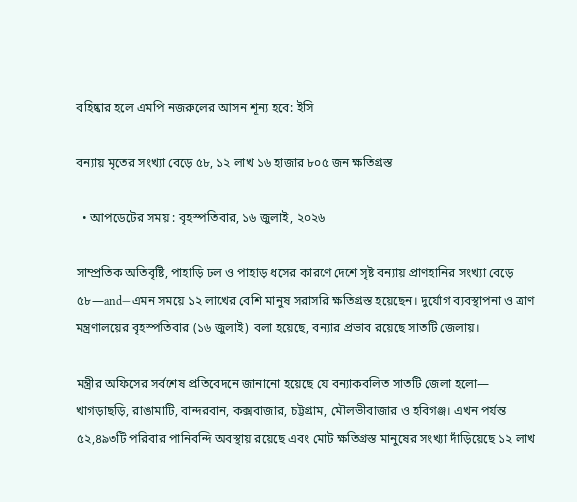বহিষ্কার হলে এমপি নজরুলের আসন শূন্য হবে: ইসি

বন্যায় মৃতের সংখ্যা বেড়ে ৫৮, ১২ লাখ ১৬ হাজার ৮০৫ জন ক্ষতিগ্রস্ত

  • আপডেটের সময় : বৃহস্পতিবার, ১৬ জুলাই, ২০২৬

সাম্প্রতিক অতিবৃষ্টি, পাহাড়ি ঢল ও পাহাড় ধসের কারণে দেশে সৃষ্ট বন্যায় প্রাণহানির সংখ্যা বেড়ে ৫৮—and—এমন সময়ে ১২ লাখের বেশি মানুষ সরাসরি ক্ষতিগ্রস্ত হয়েছেন। দুর্যোগ ব্যবস্থাপনা ও ত্রাণ মন্ত্রণালয়ের বৃহস্পতিবার (১৬ জুলাই) বলা হয়েছে, বন্যার প্রভাব রয়েছে সাতটি জেলায়।

মন্ত্রীর অফিসের সর্বশেষ প্রতিবেদনে জানানো হয়েছে যে বন্যাকবলিত সাতটি জেলা হলো— খাগড়াছড়ি, রাঙামাটি, বান্দরবান, কক্সবাজার, চট্টগ্রাম, মৌলভীবাজার ও হবিগঞ্জ। এখন পর্যন্ত ৫২,৪৯৩টি পরিবার পানিবন্দি অবস্থায় রয়েছে এবং মোট ক্ষতিগ্রস্ত মানুষের সংখ্যা দাঁড়িয়েছে ১২ লাখ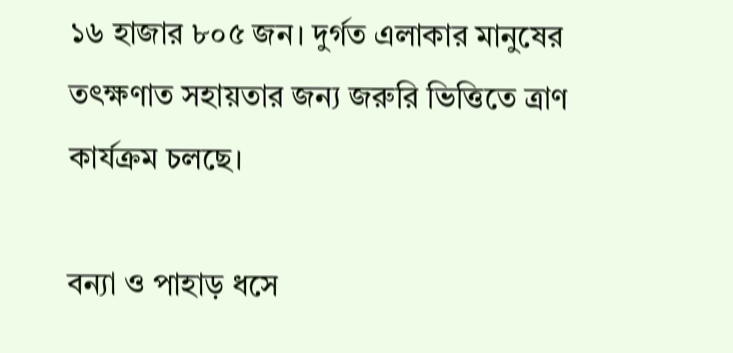১৬ হাজার ৮০৫ জন। দুর্গত এলাকার মানুষের তৎক্ষণাত সহায়তার জন্য জরুরি ভিত্তিতে ত্রাণ কার্যক্রম চলছে।

বন্যা ও পাহাড় ধসে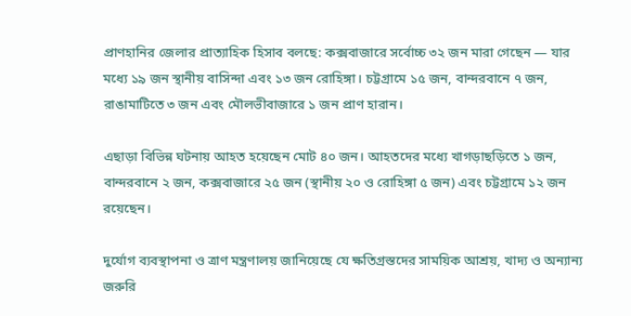প্রাণহানির জেলার প্রাত্যাহিক হিসাব বলছে: কক্সবাজারে সর্বোচ্চ ৩২ জন মারা গেছেন — যার মধ্যে ১৯ জন স্থানীয় বাসিন্দা এবং ১৩ জন রোহিঙ্গা। চট্টগ্রামে ১৫ জন, বান্দরবানে ৭ জন, রাঙামাটিতে ৩ জন এবং মৌলভীবাজারে ১ জন প্রাণ হারান।

এছাড়া বিভিন্ন ঘটনায় আহত হয়েছেন মোট ৪০ জন। আহতদের মধ্যে খাগড়াছড়িতে ১ জন, বান্দরবানে ২ জন, কক্সবাজারে ২৫ জন (স্থানীয় ২০ ও রোহিঙ্গা ৫ জন) এবং চট্টগ্রামে ১২ জন রয়েছেন।

দুর্যোগ ব্যবস্থাপনা ও ত্রাণ মন্ত্রণালয় জানিয়েছে যে ক্ষতিগ্রস্তদের সাময়িক আশ্রয়, খাদ্য ও অন্যান্য জরুরি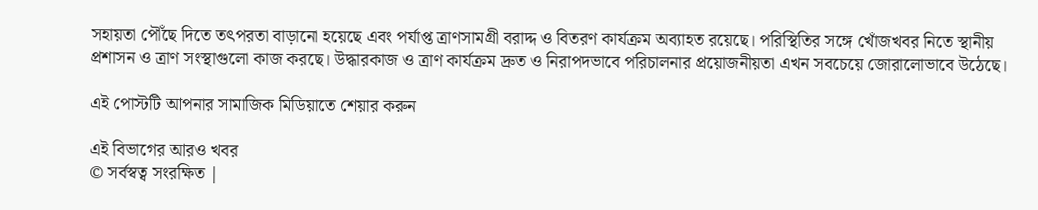সহায়তা পৌঁছে দিতে তৎপরতা বাড়ানো হয়েছে এবং পর্যাপ্ত ত্রাণসামগ্রী বরাদ্দ ও বিতরণ কার্যক্রম অব্যাহত রয়েছে। পরিস্থিতির সঙ্গে খোঁজখবর নিতে স্থানীয় প্রশাসন ও ত্রাণ সংস্থাগুলো কাজ করছে। উদ্ধারকাজ ও ত্রাণ কার্যক্রম দ্রুত ও নিরাপদভাবে পরিচালনার প্রয়োজনীয়তা এখন সবচেয়ে জোরালোভাবে উঠেছে।

এই পোস্টটি আপনার সামাজিক মিডিয়াতে শেয়ার করুন

এই বিভাগের আরও খবর
© সর্বস্বত্ব সংরক্ষিত |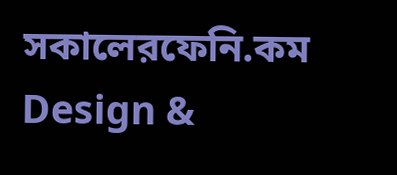সকালেরফেনি.কম
Design &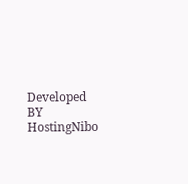Developed BY HostingNibo